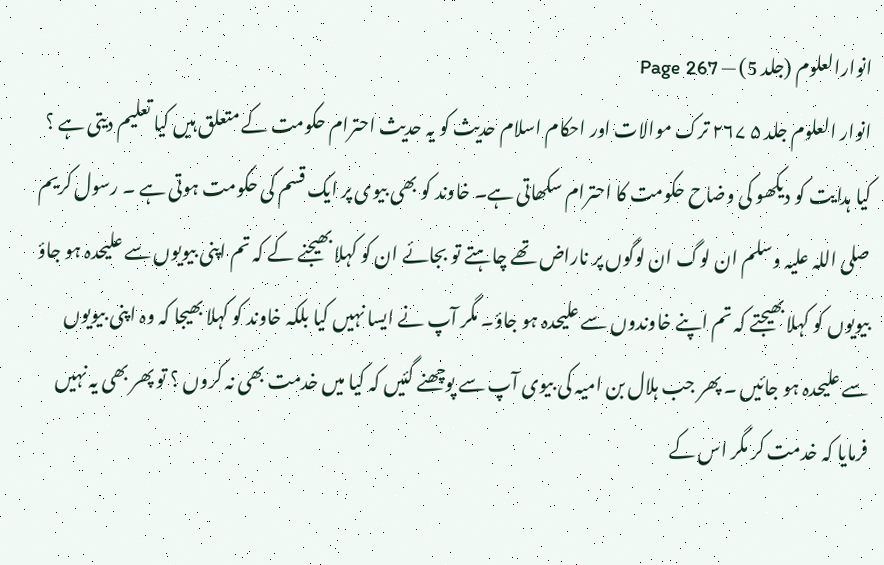انوارالعلوم (جلد 5) — Page 267
انوار العلوم جلد ۵ ۲۶۷ ترک موالات اور احکام اسلام حدیث کو یہ حدیث احترام حکومت کے متعلق ہیں کیا تعلیم دیتی ہے ؟ کیا ہدایت کو دیکھو کی وضاح حکومت کا احترام سکھاتی ہے۔ خاوند کو بھی بیوی پر ایک قسم کی حکومت ہوتی ہے ۔ رسول کریم صلی اللہ علیہ وسلم ان لوگ ان لوگوں پر ناراض تھے چاہتے تو بجائے ان کو کہلا بھیجنے کے کہ تم اپنی بیویوں سے علیحدہ ہو جاؤ بیویوں کو کہلا بھیجتے کہ تم اپنے خاوندوں سے علیحدہ ہو جاؤ۔ مگر آپ نے ایسا نہیں کیا بلکہ خاوند کو کہلا بھیجا کہ وہ اپنی بیویوں سے علیحدہ ہو جائیں ۔ پھر جب ہلال بن امیہ کی بیوی آپ سے پوچھنے گئیں کہ کیا میں خدمت بھی نہ کروں ؟ تو پھر بھی یہ نہیں فرمایا کہ خدمت کر مگر اس کے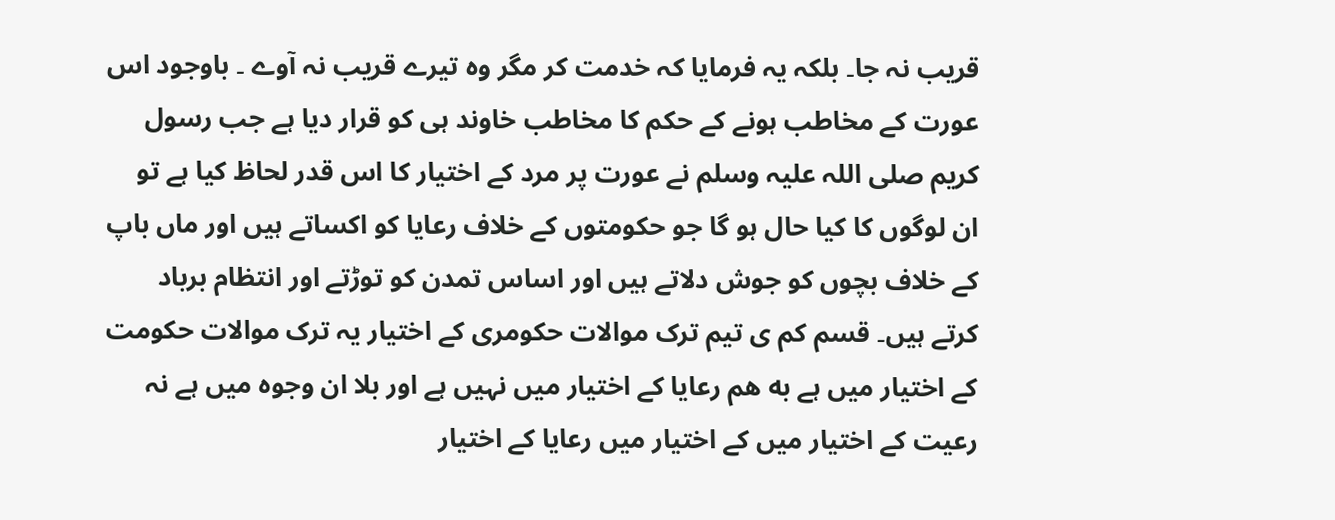قریب نہ جا۔ بلکہ یہ فرمایا کہ خدمت کر مگر وہ تیرے قریب نہ آوے ۔ باوجود اس عورت کے مخاطب ہونے کے حکم کا مخاطب خاوند ہی کو قرار دیا ہے جب رسول کریم صلی اللہ علیہ وسلم نے عورت پر مرد کے اختیار کا اس قدر لحاظ کیا ہے تو ان لوگوں کا کیا حال ہو گا جو حکومتوں کے خلاف رعایا کو اکساتے ہیں اور ماں باپ کے خلاف بچوں کو جوش دلاتے ہیں اور اساس تمدن کو توڑتے اور انتظام برباد کرتے ہیں۔ قسم کم ی تیم ترک موالات حکومری کے اختیار یہ ترک موالات حکومت کے اختیار میں ہے به هم رعایا کے اختیار میں نہیں ہے اور بلا ان وجوہ میں ہے نہ رعیت کے اختیار میں کے اختیار میں رعایا کے اختیار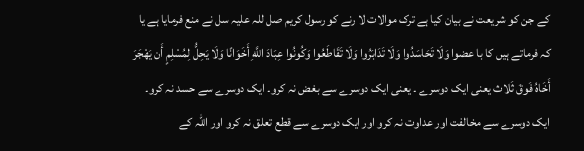کے جن کو شریعت نے بیان کیا ہے ترک موالات لا رنے کو رسول کریم صل للہ علیہ سل نے منع فرمایا ہے یا کہ فرماتے ہیں کا با عضوا وَلَا تَحَاسَدُوا وَلَا تَدَابَرُوا وَلَا تَقَاطَعُوا وَكُونُوا عِبَادَ اللَّهِ أَخَوَانًا وَلَا يَحِلُّ لِمُسْلِمٍ أَن يَهْجَرَ أَخَاهُ فَوقَ ثَلاث یعنی ایک دوسرے ۔ یعنی ایک دوسرے سے بغض نہ کرو۔ ایک دوسرے سے حسد نہ کرو۔ ایک دوسرے سے مخالفت اور عداوت نہ کرو اور ایک دوسرے سے قطع تعلق نہ کرو اور اللہ کے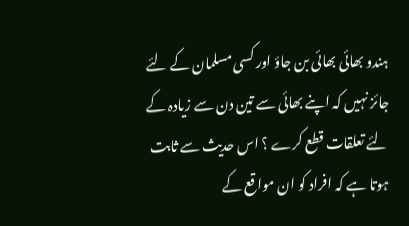ہندو بھائی بھائی بن جاؤ اور کسی مسلمان کے لئے جائز نہیں کہ اپنے بھائی سے تین دن سے زیادہ کے لئے تعلقات قطع کرے ؟ اس حدیث سے ثابت ہوتا ہے کہ افراد کو ان مواقع کے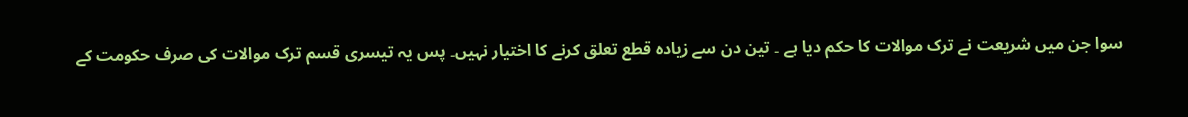سوا جن میں شریعت نے ترک موالات کا حکم دیا ہے ۔ تین دن سے زیادہ قطع تعلق کرنے کا اختیار نہیں۔ پس یہ تیسری قسم ترک موالات کی صرف حکومت کے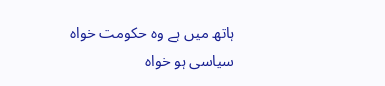ہاتھ میں ہے وہ حکومت خواہ سیاسی ہو خواہ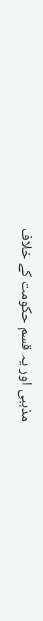مذہبی اور یہ قسم حکومت کے خلاف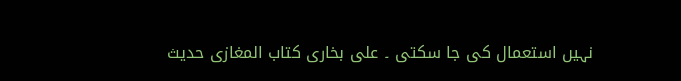نہیں استعمال کی جا سکتی ۔ على بخارى كتاب المغازى حديث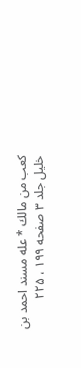كعب من مالك * عله مسند احمد بن خلیل جلد ۳ صفحه ۱۹۹ ، ۲۲۵